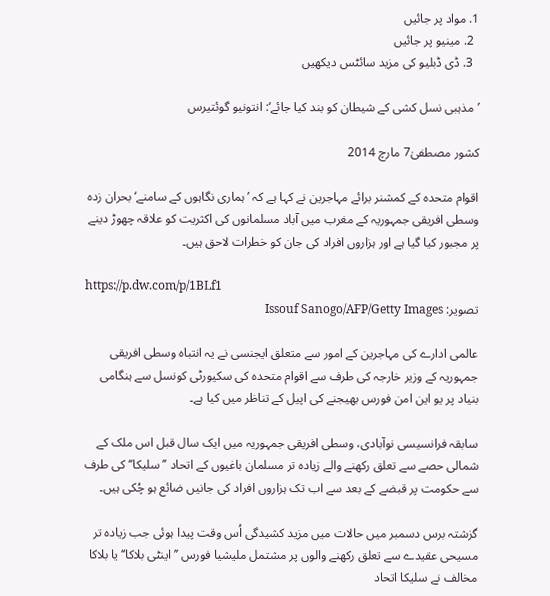1. مواد پر جائیں
  2. مینیو پر جائیں
  3. ڈی ڈبلیو کی مزید سائٹس دیکھیں

’مذہبی نسل کشی کے شیطان کو بند کیا جائے‘: انتونیو گوئتیرس

کشور مصطفیٰ7 مارچ 2014

اقوام متحدہ کے کمشنر برائے مہاجرین نے کہا ہے کہ ’ہماری نگاہوں کے سامنے‘ بحران زدہ وسطی افریقی جمہوریہ کے مغرب میں آباد مسلمانوں کی اکثریت کو علاقہ چھوڑ دینے پر مجبور کیا گیا ہے اور ہزاروں افراد کی جان کو خطرات لاحق ہیں۔

https://p.dw.com/p/1BLf1
تصویر: Issouf Sanogo/AFP/Getty Images

عالمی ادارے کی مہاجرین کے امور سے متعلق ایجنسی نے یہ انتباہ وسطی افریقی جمہوریہ کے وزیر خارجہ کی طرف سے اقوام متحدہ کی سکیورٹی کونسل سے ہنگامی بنیاد پر یو این امن فورس بھیجنے کی اپیل کے تناظر میں کیا ہے۔

سابقہ فرانسیسی نوآبادی، وسطی افریقی جمہوریہ میں ایک سال قبل اس ملک کے شمالی حصے سے تعلق رکھنے والے زیادہ تر مسلمان باغیوں کے اتحاد ’’سلیکا‘‘ کی طرف سے حکومت پر قبضے کے بعد سے اب تک ہزاروں افراد کی جانیں ضائع ہو چُکی ہیں۔

گزشتہ برس دسمبر میں حالات میں مزید کشیدگی اُس وقت پیدا ہوئی جب زیادہ تر مسیحی عقیدے سے تعلق رکھنے والوں پر مشتمل ملیشیا فورس ’’اینٹی بلاکا‘‘ یا بلاکا مخالف نے سلیکا اتحاد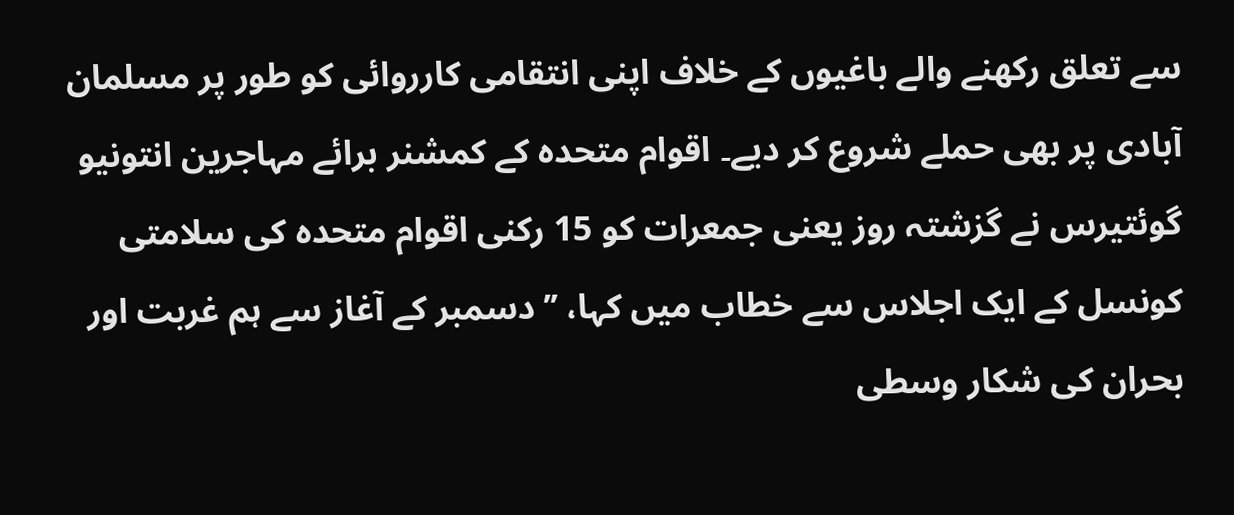سے تعلق رکھنے والے باغیوں کے خلاف اپنی انتقامی کارروائی کو طور پر مسلمان آبادی پر بھی حملے شروع کر دیے۔ اقوام متحدہ کے کمشنر برائے مہاجرین انتونیو گوئتیرس نے گزشتہ روز یعنی جمعرات کو 15 رکنی اقوام متحدہ کی سلامتی کونسل کے ایک اجلاس سے خطاب میں کہا، ’’دسمبر کے آغاز سے ہم غربت اور بحران کی شکار وسطی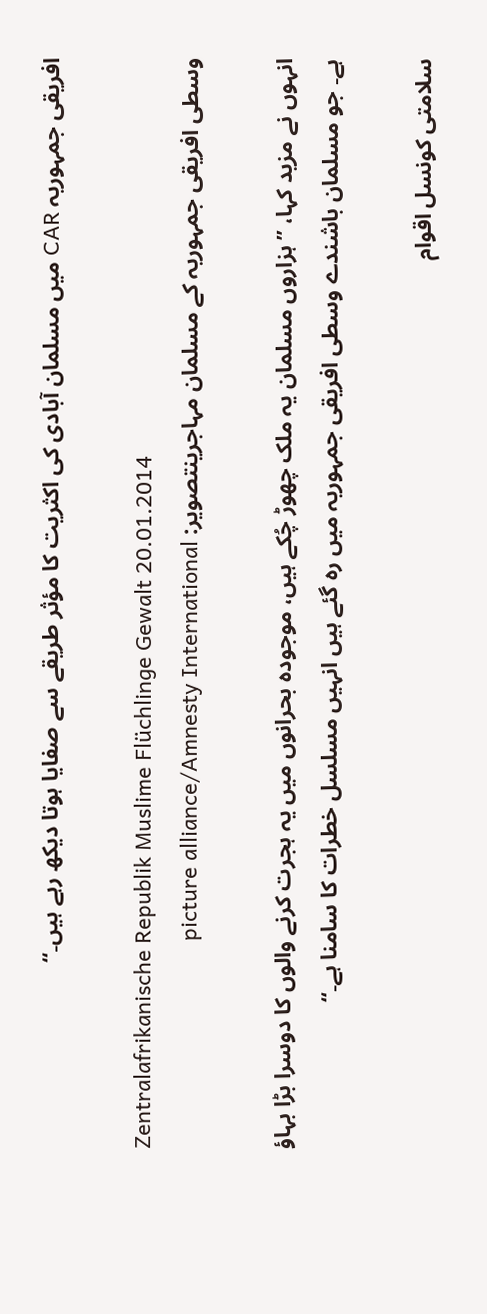افریقی جمہوریہ CAR میں مسلمان آبادی کی اکثریت کا مؤثر طریقے سے صفایا ہوتا دیکھ رہے ہیں۔‘‘

Zentralafrikanische Republik Muslime Flüchlinge Gewalt 20.01.2014
وسطی افریقی جمہوریہ کے مسلمان مہاجرینتصویر: picture alliance/Amnesty International

انہوں نے مزید کہا، ’’ہزاروں مسلمان یہ ملک چھوڑ چُکے ہیں، موجودہ بحرانوں میں یہ ہجرت کرنے والوں کا دوسرا بڑا بہاؤ ہے۔ جو مسلمان باشندے وسطی افریقی جمہوریہ میں رہ گئے ہیں انہیں مسلسل خطرات کا سامنا ہے۔‘‘

سلامتی کونسل اقوام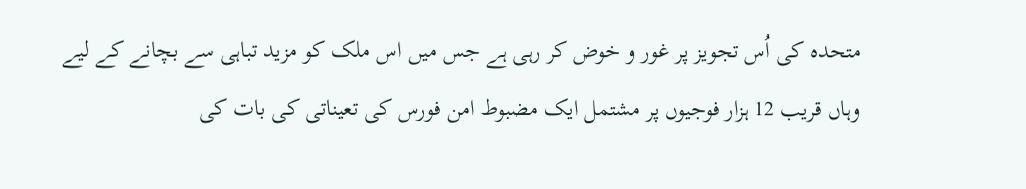متحدہ کی اُس تجویز پر غور و خوض کر رہی ہے جس میں اس ملک کو مزید تباہی سے بچانے کے لیے وہاں قریب 12 ہزار فوجیوں پر مشتمل ایک مضبوط امن فورس کی تعیناتی کی بات کی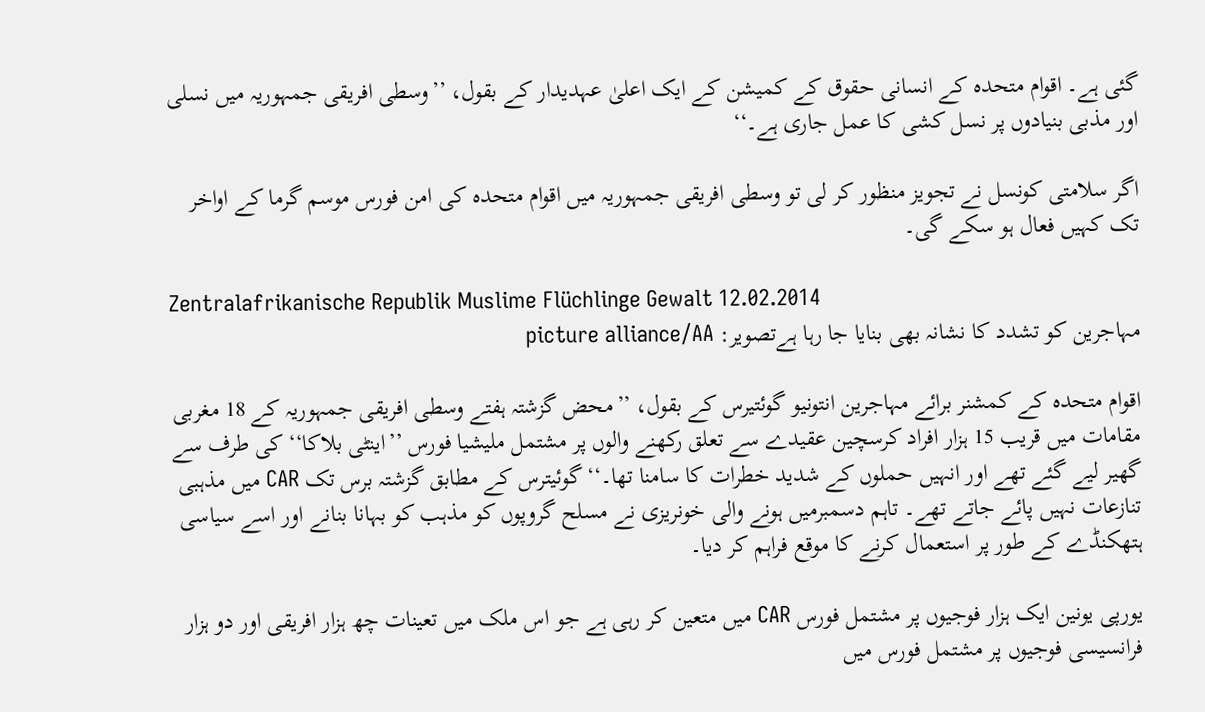گئی ہے۔ اقوام متحدہ کے انسانی حقوق کے کمیشن کے ایک اعلیٰ عہدیدار کے بقول، ’’وسطی افریقی جمہوریہ میں نسلی اور مذبی بنیادوں پر نسل کشی کا عمل جاری ہے۔‘‘

اگر سلامتی کونسل نے تجویز منظور کر لی تو وسطی افریقی جمہوریہ میں اقوام متحدہ کی امن فورس موسم گرما کے اواخر تک کہیں فعال ہو سکے گی۔

Zentralafrikanische Republik Muslime Flüchlinge Gewalt 12.02.2014
مہاجرین کو تشدد کا نشانہ بھی بنایا جا رہا ہےتصویر: picture alliance/AA

اقوام متحدہ کے کمشنر برائے مہاجرین انتونیو گوئتیرس کے بقول، ’’محض گزشتہ ہفتے وسطی افریقی جمہوریہ کے 18 مغربی مقامات میں قریب 15 ہزار افراد کرسچین عقیدے سے تعلق رکھنے والوں پر مشتمل ملیشیا فورس ’’اینٹی بلاکا‘‘ کی طرف سے گھیر لیے گئے تھے اور انہیں حملوں کے شدید خطرات کا سامنا تھا۔‘‘ گوئیترس کے مطابق گزشتہ برس تک CAR میں مذہبی تنازعات نہیں پائے جاتے تھے۔ تاہم دسمبرمیں ہونے والی خونریزی نے مسلح گروپوں کو مذہب کو بہانا بنانے اور اسے سیاسی ہتھکنڈے کے طور پر استعمال کرنے کا موقع فراہم کر دیا۔

یورپی یونین ایک ہزار فوجیوں پر مشتمل فورس CAR میں متعین کر رہی ہے جو اس ملک میں تعینات چھ ہزار افریقی اور دو ہزار فرانسیسی فوجیوں پر مشتمل فورس میں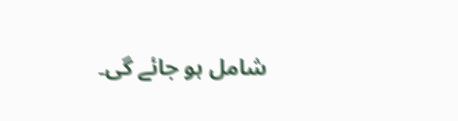شامل ہو جائے گی۔